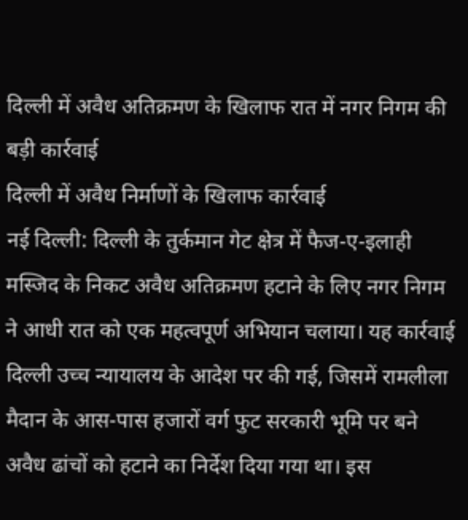दिल्ली में अवैध अतिक्रमण के खिलाफ रात में नगर निगम की बड़ी कार्रवाई
दिल्ली में अवैध निर्माणों के खिलाफ कार्रवाई
नई दिल्ली: दिल्ली के तुर्कमान गेट क्षेत्र में फैज-ए-इलाही मस्जिद के निकट अवैध अतिक्रमण हटाने के लिए नगर निगम ने आधी रात को एक महत्वपूर्ण अभियान चलाया। यह कार्रवाई दिल्ली उच्च न्यायालय के आदेश पर की गई, जिसमें रामलीला मैदान के आस-पास हजारों वर्ग फुट सरकारी भूमि पर बने अवैध ढांचों को हटाने का निर्देश दिया गया था। इस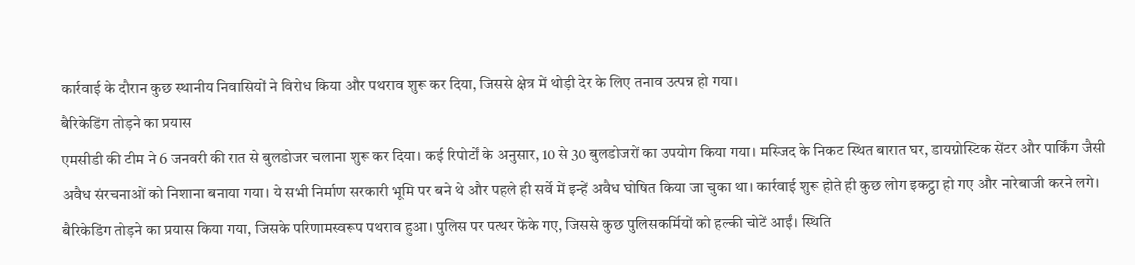कार्रवाई के दौरान कुछ स्थानीय निवासियों ने विरोध किया और पथराव शुरू कर दिया, जिससे क्षेत्र में थोड़ी देर के लिए तनाव उत्पन्न हो गया।
बैरिकेडिंग तोड़ने का प्रयास
एमसीडी की टीम ने 6 जनवरी की रात से बुलडोजर चलाना शुरू कर दिया। कई रिपोर्टों के अनुसार, 10 से 30 बुलडोजरों का उपयोग किया गया। मस्जिद के निकट स्थित बारात घर, डायग्नोस्टिक सेंटर और पार्किंग जैसी अवैध संरचनाओं को निशाना बनाया गया। ये सभी निर्माण सरकारी भूमि पर बने थे और पहले ही सर्वे में इन्हें अवैध घोषित किया जा चुका था। कार्रवाई शुरू होते ही कुछ लोग इकट्ठा हो गए और नारेबाजी करने लगे।
बैरिकेडिंग तोड़ने का प्रयास किया गया, जिसके परिणामस्वरूप पथराव हुआ। पुलिस पर पत्थर फेंके गए, जिससे कुछ पुलिसकर्मियों को हल्की चोटें आईं। स्थिति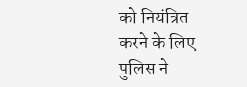को नियंत्रित करने के लिए पुलिस ने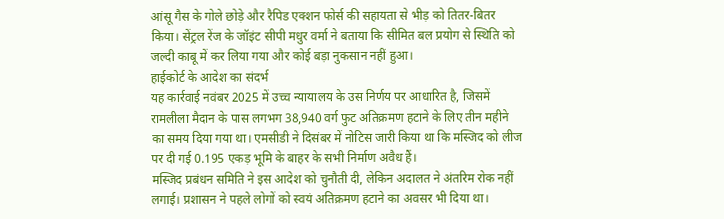आंसू गैस के गोले छोड़े और रैपिड एक्शन फोर्स की सहायता से भीड़ को तितर-बितर किया। सेंट्रल रेंज के जॉइंट सीपी मधुर वर्मा ने बताया कि सीमित बल प्रयोग से स्थिति को जल्दी काबू में कर लिया गया और कोई बड़ा नुकसान नहीं हुआ।
हाईकोर्ट के आदेश का संदर्भ
यह कार्रवाई नवंबर 2025 में उच्च न्यायालय के उस निर्णय पर आधारित है, जिसमें रामलीला मैदान के पास लगभग 38,940 वर्ग फुट अतिक्रमण हटाने के लिए तीन महीने का समय दिया गया था। एमसीडी ने दिसंबर में नोटिस जारी किया था कि मस्जिद को लीज पर दी गई 0.195 एकड़ भूमि के बाहर के सभी निर्माण अवैध हैं।
मस्जिद प्रबंधन समिति ने इस आदेश को चुनौती दी, लेकिन अदालत ने अंतरिम रोक नहीं लगाई। प्रशासन ने पहले लोगों को स्वयं अतिक्रमण हटाने का अवसर भी दिया था।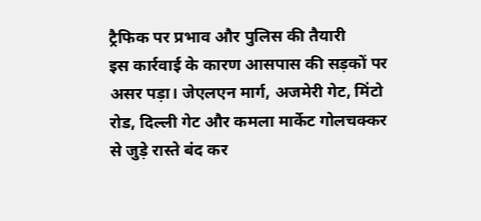ट्रैफिक पर प्रभाव और पुलिस की तैयारी
इस कार्रवाई के कारण आसपास की सड़कों पर असर पड़ा। जेएलएन मार्ग, अजमेरी गेट, मिंटो रोड, दिल्ली गेट और कमला मार्केट गोलचक्कर से जुड़े रास्ते बंद कर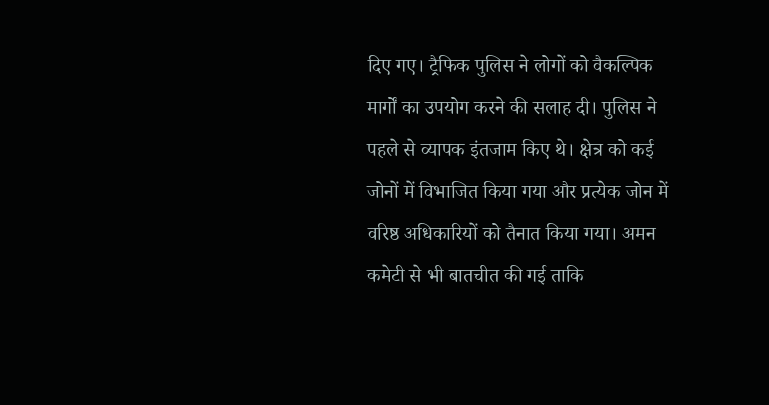दिए गए। ट्रैफिक पुलिस ने लोगों को वैकल्पिक मार्गों का उपयोग करने की सलाह दी। पुलिस ने पहले से व्यापक इंतजाम किए थे। क्षेत्र को कई जोनों में विभाजित किया गया और प्रत्येक जोन में वरिष्ठ अधिकारियों को तैनात किया गया। अमन कमेटी से भी बातचीत की गई ताकि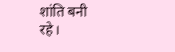शांति बनी रहे।